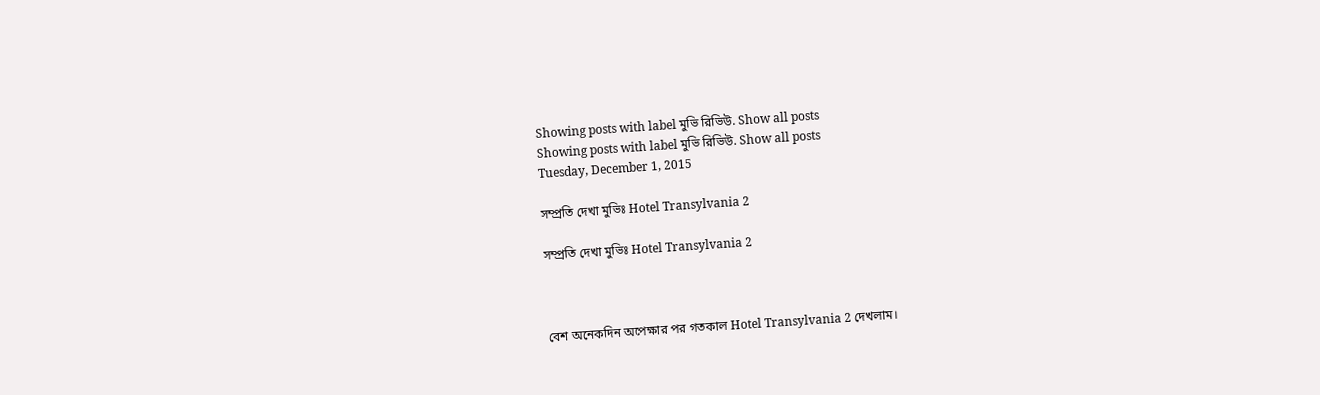Showing posts with label মুভি রিভিউ. Show all posts
Showing posts with label মুভি রিভিউ. Show all posts
Tuesday, December 1, 2015

সম্প্রতি দেখা মুভিঃ Hotel Transylvania 2

সম্প্রতি দেখা মুভিঃ Hotel Transylvania 2



বেশ অনেকদিন অপেক্ষার পর গতকাল Hotel Transylvania 2 দেখলাম।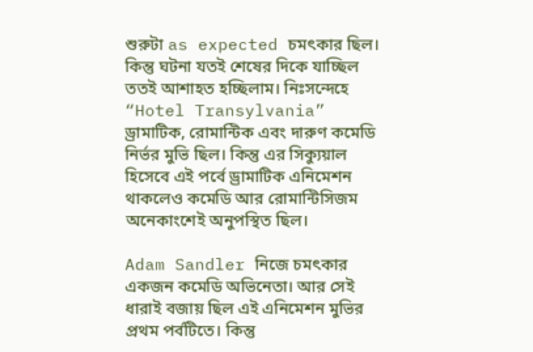শুরুটা as expected চমৎকার ছিল। কিন্তু ঘটনা যতই শেষের দিকে যাচ্ছিল ততই আশাহত হচ্ছিলাম। নিঃসন্দেহে “Hotel Transylvania” ড্রামাটিক, রোমান্টিক এবং দারুণ কমেডি নির্ভর মুভি ছিল। কিন্তু এর সিক্যুয়াল হিসেবে এই পর্বে ড্রামাটিক এনিমেশন থাকলেও কমেডি আর রোমান্টিসিজম অনেকাংশেই অনুপস্থিত ছিল।

Adam Sandler নিজে চমৎকার একজন কমেডি অভিনেতা। আর সেই ধারাই বজায় ছিল এই এনিমেশন মুভির প্রথম পর্বটিতে। কিন্তু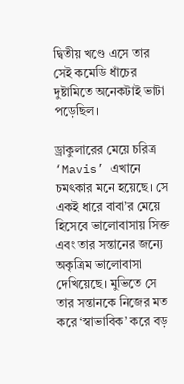দ্বিতীয় খণ্ডে এসে তার সেই কমেডি ধাঁচের দুষ্টামিতে অনেকটাই ভাটা পড়েছিল।

ড্রাকুলারের মেয়ে চরিত্র ‘Mavis’ এখানে চমৎকার মনে হয়েছে। সে একই ধারে বাবা’র মেয়ে হিসেবে ভালোবাসায় সিক্ত এবং তার সন্তানের জন্যে অকৃত্রিম ভালোবাসা দেখিয়েছে। মুভিতে সে তার সন্তানকে নিজের মত করে ‘স্বাভাবিক’ করে বড়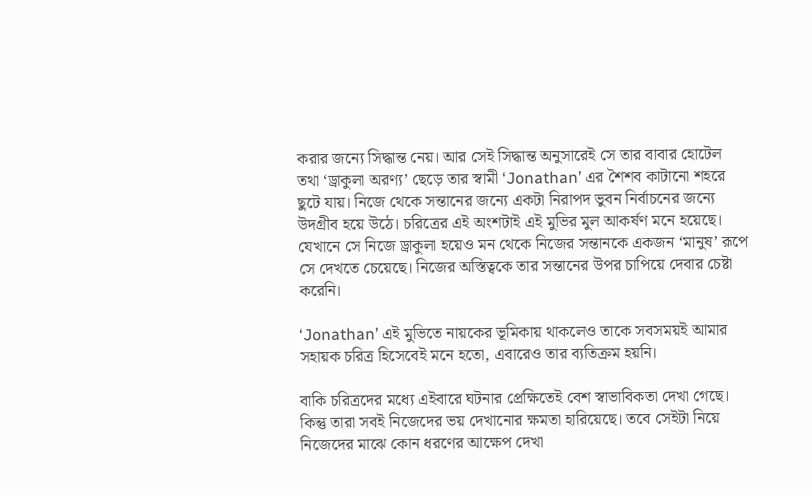করার জন্যে সিদ্ধান্ত নেয়। আর সেই সিদ্ধান্ত অনুসারেই সে তার বাবার হোটেল তথা ‘ড্রাকুলা অরণ্য’ ছেড়ে তার স্বামী ‘Jonathan’ এর শৈশব কাটানো শহরে ছুটে যায়। নিজে থেকে সন্তানের জন্যে একটা নিরাপদ ভুবন নির্বাচনের জন্যে উদগ্রীব হয়ে উঠে। চরিত্রের এই অংশটাই এই মুভির মুল আকর্ষণ মনে হয়েছে। যেখানে সে নিজে ড্রাকুলা হয়েও মন থেকে নিজের সন্তানকে একজন ‘মানুষ’ রূপে সে দেখতে চেয়েছে। নিজের অস্তিত্বকে তার সন্তানের উপর চাপিয়ে দেবার চেষ্টা করেনি।

‘Jonathan’ এই মুভিতে নায়কের ভূমিকায় থাকলেও তাকে সবসময়ই আমার সহায়ক চরিত্র হিসেবেই মনে হতো, এবারেও তার ব্যতিক্রম হয়নি।

বাকি চরিত্রদের মধ্যে এইবারে ঘটনার প্রেক্ষিতেই বেশ স্বাভাবিকতা দেখা গেছে। কিন্তু তারা সবই নিজেদের ভয় দেখানোর ক্ষমতা হারিয়েছে। তবে সেইটা নিয়ে নিজেদের মাঝে কোন ধরণের আক্ষেপ দেখা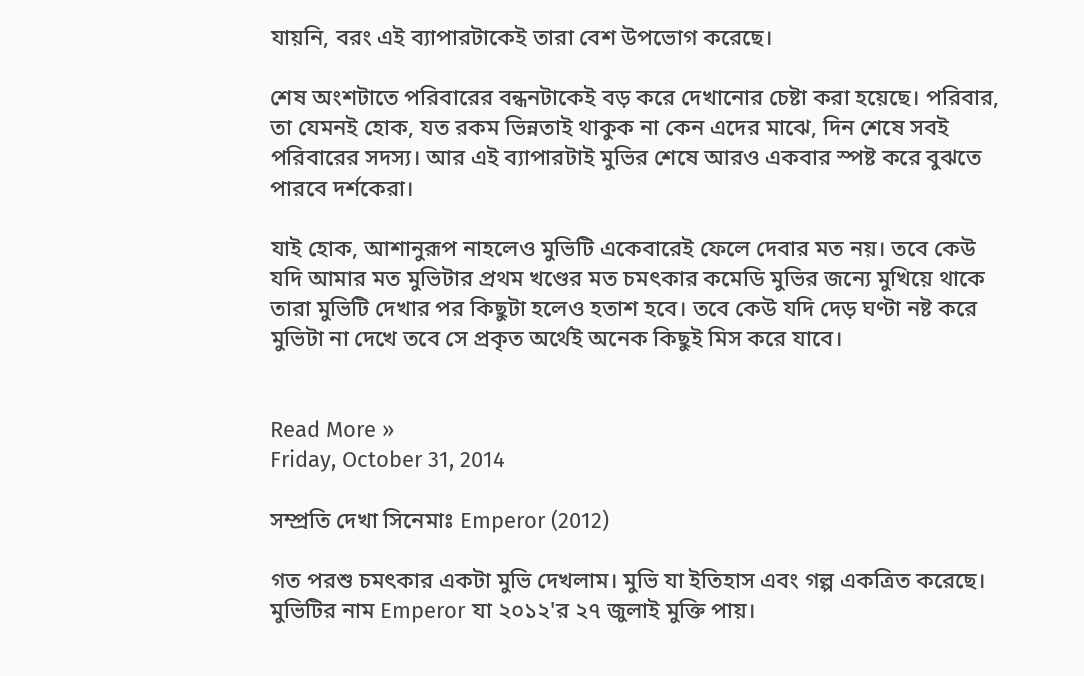যায়নি, বরং এই ব্যাপারটাকেই তারা বেশ উপভোগ করেছে।

শেষ অংশটাতে পরিবারের বন্ধনটাকেই বড় করে দেখানোর চেষ্টা করা হয়েছে। পরিবার, তা যেমনই হোক, যত রকম ভিন্নতাই থাকুক না কেন এদের মাঝে, দিন শেষে সবই পরিবারের সদস্য। আর এই ব্যাপারটাই মুভির শেষে আরও একবার স্পষ্ট করে বুঝতে পারবে দর্শকেরা।

যাই হোক, আশানুরূপ নাহলেও মুভিটি একেবারেই ফেলে দেবার মত নয়। তবে কেউ যদি আমার মত মুভিটার প্রথম খণ্ডের মত চমৎকার কমেডি মুভির জন্যে মুখিয়ে থাকে তারা মুভিটি দেখার পর কিছুটা হলেও হতাশ হবে। তবে কেউ যদি দেড় ঘণ্টা নষ্ট করে মুভিটা না দেখে তবে সে প্রকৃত অর্থেই অনেক কিছুই মিস করে যাবে।


Read More »
Friday, October 31, 2014

সম্প্রতি দেখা সিনেমাঃ Emperor (2012)

গত পরশু চমৎকার একটা মুভি দেখলাম। মুভি যা ইতিহাস এবং গল্প একত্রিত করেছে। মুভিটির নাম Emperor যা ২০১২'র ২৭ জুলাই মুক্তি পায়।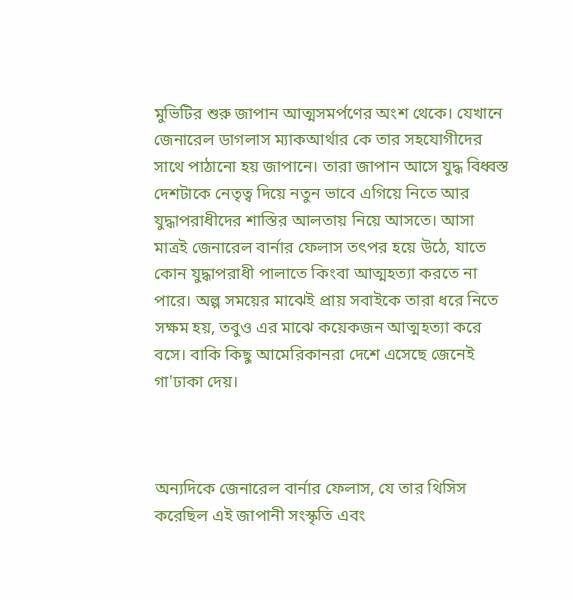মুভিটির শুরু জাপান আত্মসমর্পণের অংশ থেকে। যেখানে জেনারেল ডাগলাস ম্যাকআর্থার কে তার সহযোগীদের সাথে পাঠানো হয় জাপানে। তারা জাপান আসে যুদ্ধ বিধ্বস্ত দেশটাকে নেতৃত্ব দিয়ে নতুন ভাবে এগিয়ে নিতে আর যুদ্ধাপরাধীদের শাস্তির আলতায় নিয়ে আসতে। আসা মাত্রই জেনারেল বার্নার ফেলাস তৎপর হয়ে উঠে, যাতে কোন যুদ্ধাপরাধী পালাতে কিংবা আত্মহত্যা করতে না পারে। অল্প সময়ের মাঝেই প্রায় সবাইকে তারা ধরে নিতে সক্ষম হয়, তবুও এর মাঝে কয়েকজন আত্মহত্যা করে বসে। বাকি কিছু আমেরিকানরা দেশে এসেছে জেনেই গা'ঢাকা দেয়।



অন্যদিকে জেনারেল বার্নার ফেলাস, যে তার থিসিস করেছিল এই জাপানী সংস্কৃতি এবং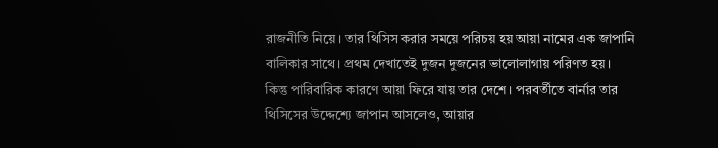রাজনীতি নিয়ে। তার থিসিস করার সময়ে পরিচয় হয় আয়া নামের এক জাপানি বালিকার সাথে। প্রথম দেখাতেই দুজন দুজনের ভালোলাগায় পরিণত হয়। কিন্তু পারিবারিক কারণে আয়া ফিরে যায় তার দেশে। পরবর্তীতে বার্নার তার থিসিসের উদ্দেশ্যে জাপান আসলেও, আয়ার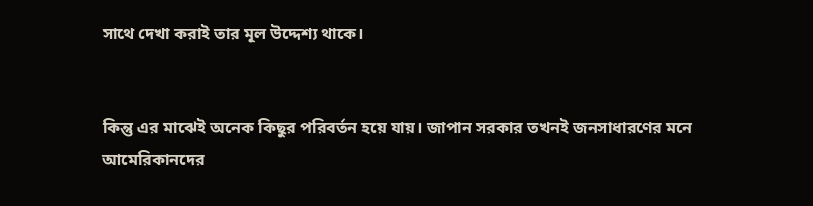সাথে দেখা করাই তার মূল উদ্দেশ্য থাকে।


কিন্তু এর মাঝেই অনেক কিছুর পরিবর্তন হয়ে যায়। জাপান সরকার তখনই জনসাধারণের মনে আমেরিকানদের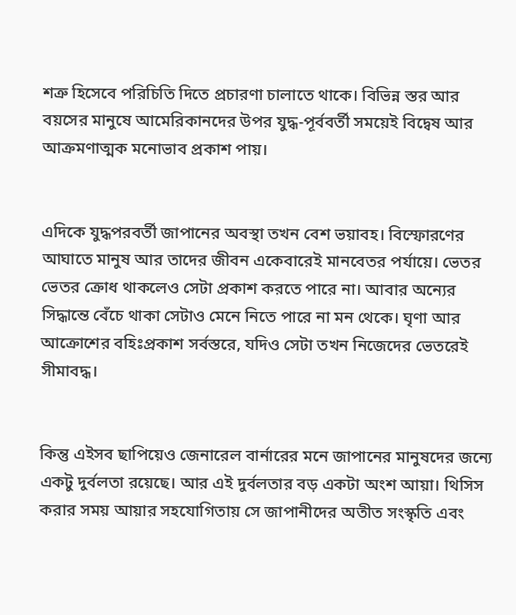শত্রু হিসেবে পরিচিতি দিতে প্রচারণা চালাতে থাকে। বিভিন্ন স্তর আর বয়সের মানুষে আমেরিকানদের উপর যুদ্ধ-পূর্ববর্তী সময়েই বিদ্বেষ আর আক্রমণাত্মক মনোভাব প্রকাশ পায়।


এদিকে যুদ্ধপরবর্তী জাপানের অবস্থা তখন বেশ ভয়াবহ। বিস্ফোরণের আঘাতে মানুষ আর তাদের জীবন একেবারেই মানবেতর পর্যায়ে। ভেতর ভেতর ক্রোধ থাকলেও সেটা প্রকাশ করতে পারে না। আবার অন্যের সিদ্ধান্তে বেঁচে থাকা সেটাও মেনে নিতে পারে না মন থেকে। ঘৃণা আর আক্রোশের বহিঃপ্রকাশ সর্বস্তরে, যদিও সেটা তখন নিজেদের ভেতরেই সীমাবদ্ধ।


কিন্তু এইসব ছাপিয়েও জেনারেল বার্নারের মনে জাপানের মানুষদের জন্যে একটু দুর্বলতা রয়েছে। আর এই দুর্বলতার বড় একটা অংশ আয়া। থিসিস করার সময় আয়ার সহযোগিতায় সে জাপানীদের অতীত সংস্কৃতি এবং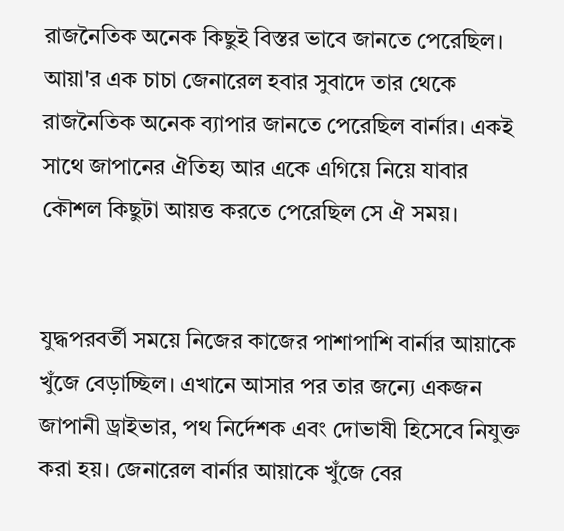রাজনৈতিক অনেক কিছুই বিস্তর ভাবে জানতে পেরেছিল। আয়া'র এক চাচা জেনারেল হবার সুবাদে তার থেকে রাজনৈতিক অনেক ব্যাপার জানতে পেরেছিল বার্নার। একই সাথে জাপানের ঐতিহ্য আর একে এগিয়ে নিয়ে যাবার কৌশল কিছুটা আয়ত্ত করতে পেরেছিল সে ঐ সময়।


যুদ্ধপরবর্তী সময়ে নিজের কাজের পাশাপাশি বার্নার আয়াকে খুঁজে বেড়াচ্ছিল। এখানে আসার পর তার জন্যে একজন জাপানী ড্রাইভার, পথ নির্দেশক এবং দোভাষী হিসেবে নিযুক্ত করা হয়। জেনারেল বার্নার আয়াকে খুঁজে বের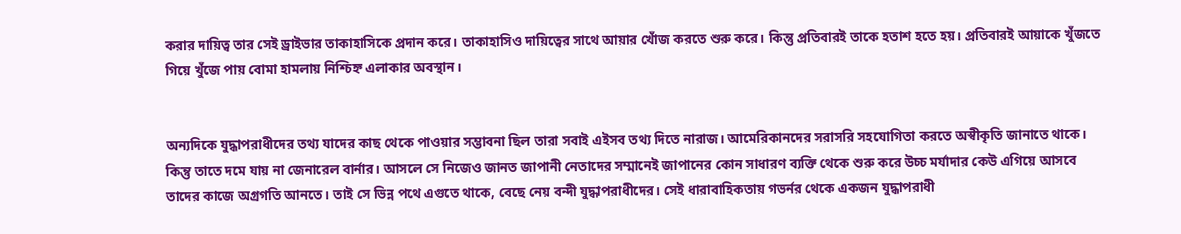করার দায়িত্ব তার সেই ড্রাইভার তাকাহাসিকে প্রদান করে। তাকাহাসিও দায়িত্বের সাথে আয়ার খোঁজ করতে শুরু করে। কিন্তু প্রতিবারই তাকে হতাশ হতে হয়। প্রতিবারই আয়াকে খুঁজতে গিয়ে খুঁজে পায় বোমা হামলায় নিশ্চিহ্ন এলাকার অবস্থান।


অন্যদিকে যুদ্ধাপরাধীদের তথ্য যাদের কাছ থেকে পাওয়ার সম্ভাবনা ছিল তারা সবাই এইসব তথ্য দিতে নারাজ। আমেরিকানদের সরাসরি সহযোগিতা করতে অস্বীকৃতি জানাতে থাকে। কিন্তু তাতে দমে যায় না জেনারেল বার্নার। আসলে সে নিজেও জানত জাপানী নেতাদের সম্মানেই জাপানের কোন সাধারণ ব্যক্তি থেকে শুরু করে উচ্চ মর্যাদার কেউ এগিয়ে আসবে তাদের কাজে অগ্রগতি আনতে। তাই সে ভিন্ন পথে এগুতে থাকে, বেছে নেয় বন্দী যুদ্ধাপরাধীদের। সেই ধারাবাহিকতায় গভর্নর থেকে একজন যুদ্ধাপরাধী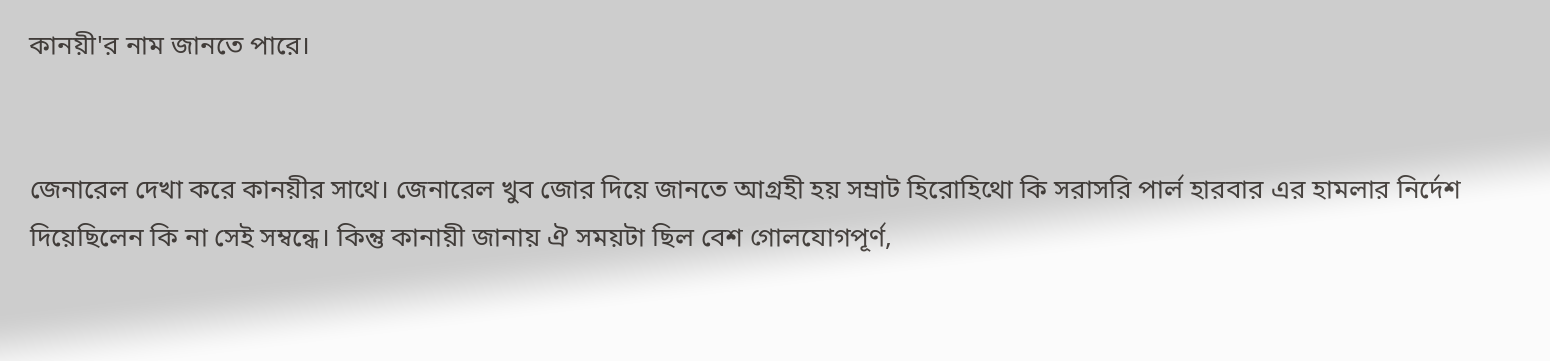কানয়ী'র নাম জানতে পারে।


জেনারেল দেখা করে কানয়ীর সাথে। জেনারেল খুব জোর দিয়ে জানতে আগ্রহী হয় সম্রাট হিরোহিথো কি সরাসরি পার্ল হারবার এর হামলার নির্দেশ দিয়েছিলেন কি না সেই সম্বন্ধে। কিন্তু কানায়ী জানায় ঐ সময়টা ছিল বেশ গোলযোগপূর্ণ,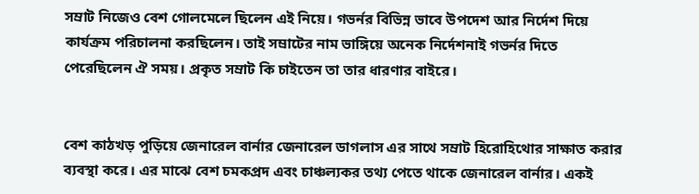সম্রাট নিজেও বেশ গোলমেলে ছিলেন এই নিয়ে। গভর্নর বিভিন্ন ভাবে উপদেশ আর নির্দেশ দিয়ে কার্যক্রম পরিচালনা করছিলেন। তাই সম্রাটের নাম ভাঙ্গিয়ে অনেক নির্দেশনাই গভর্নর দিতে পেরেছিলেন ঐ সময়। প্রকৃত সম্রাট কি চাইতেন তা তার ধারণার বাইরে।


বেশ কাঠখড় পুড়িয়ে জেনারেল বার্নার জেনারেল ডাগলাস এর সাথে সম্রাট হিরোহিথোর সাক্ষাত করার ব্যবস্থা করে। এর মাঝে বেশ চমকপ্রদ এবং চাঞ্চল্যকর তথ্য পেতে থাকে জেনারেল বার্নার। একই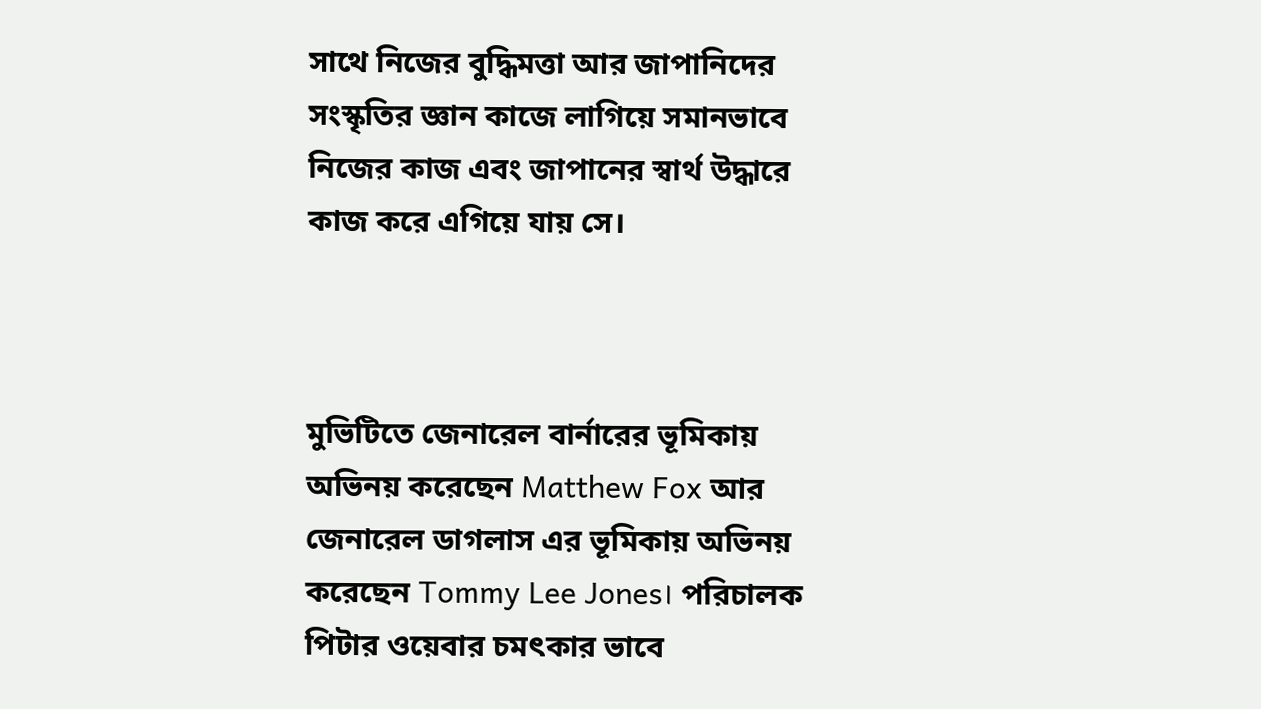সাথে নিজের বুদ্ধিমত্তা আর জাপানিদের সংস্কৃতির জ্ঞান কাজে লাগিয়ে সমানভাবে নিজের কাজ এবং জাপানের স্বার্থ উদ্ধারে কাজ করে এগিয়ে যায় সে।



মুভিটিতে জেনারেল বার্নারের ভূমিকায় অভিনয় করেছেন Matthew Fox আর জেনারেল ডাগলাস এর ভূমিকায় অভিনয় করেছেন Tommy Lee Jones। পরিচালক পিটার ওয়েবার চমৎকার ভাবে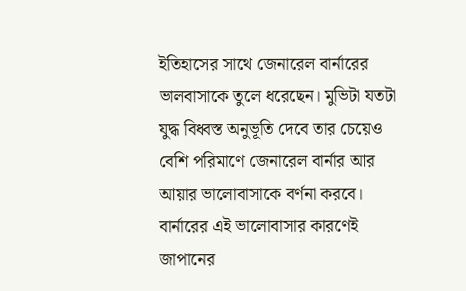ইতিহাসের সাথে জেনারেল বার্নারের ভালবাসাকে তুলে ধরেছেন। মুভিটা যতটা যুদ্ধ বিধ্বস্ত অনুভূতি দেবে তার চেয়েও বেশি পরিমাণে জেনারেল বার্নার আর আয়ার ভালোবাসাকে বর্ণনা করবে। বার্নারের এই ভালোবাসার কারণেই জাপানের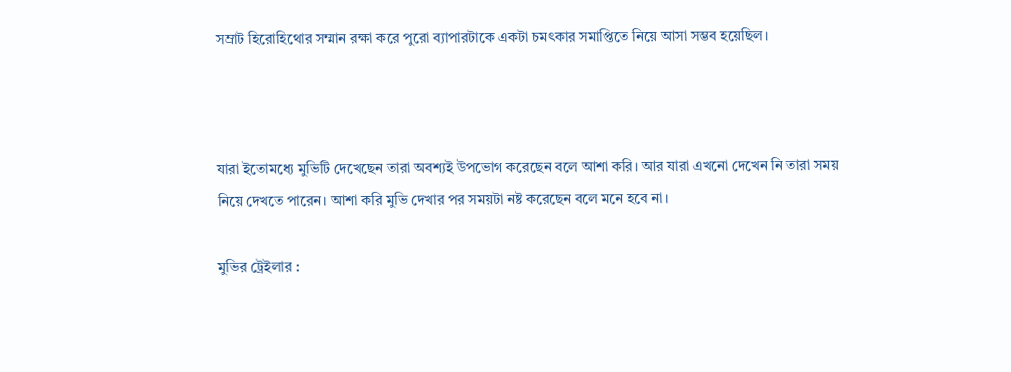সম্রাট হিরোহিথোর সম্মান রক্ষা করে পুরো ব্যাপারটাকে একটা চমৎকার সমাপ্তিতে নিয়ে আসা সম্ভব হয়েছিল।



যারা ইতোমধ্যে মুভিটি দেখেছেন তারা অবশ্যই উপভোগ করেছেন বলে আশা করি। আর যারা এখনো দেখেন নি তারা সময় নিয়ে দেখতে পারেন। আশা করি মুভি দেখার পর সময়টা নষ্ট করেছেন বলে মনে হবে না।

মুভির ট্রেইলার :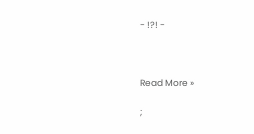- !?! -



Read More »

;